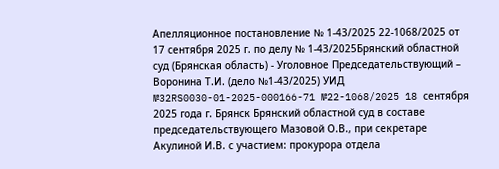Апелляционное постановление № 1-43/2025 22-1068/2025 от 17 сентября 2025 г. по делу № 1-43/2025Брянский областной суд (Брянская область) - Уголовное Председательствующий – Воронина Т.И. (дело №1-43/2025) УИД №32RS0030-01-2025-000166-71 №22-1068/2025 18 сентября 2025 года г. Брянск Брянский областной суд в составе председательствующего Мазовой О.В., при секретаре Акулиной И.В. с участием: прокурора отдела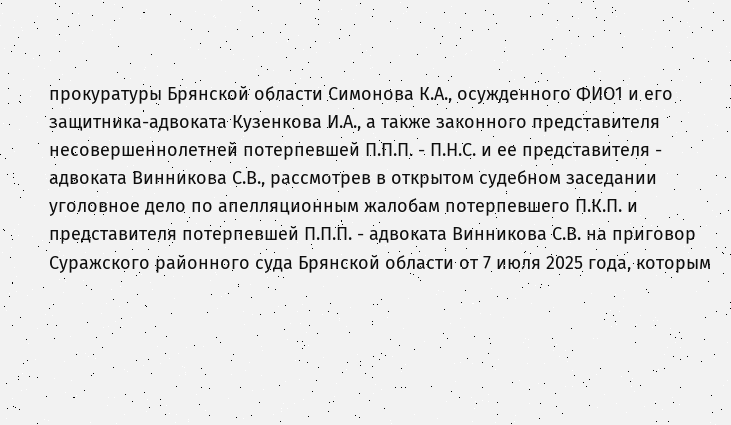прокуратуры Брянской области Симонова К.А., осужденного ФИО1 и его защитника-адвоката Кузенкова И.А., а также законного представителя несовершеннолетней потерпевшей П.П.П. - П.Н.С. и ее представителя - адвоката Винникова С.В., рассмотрев в открытом судебном заседании уголовное дело по апелляционным жалобам потерпевшего П.К.П. и представителя потерпевшей П.П.П. - адвоката Винникова С.В. на приговор Суражского районного суда Брянской области от 7 июля 2025 года, которым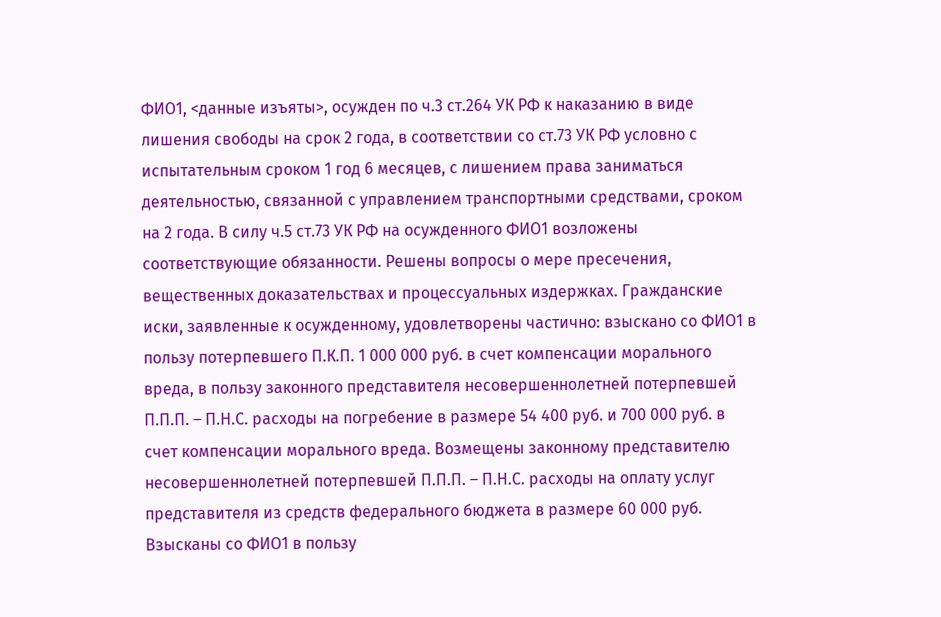ФИО1, <данные изъяты>, осужден по ч.3 ст.264 УК РФ к наказанию в виде лишения свободы на срок 2 года, в соответствии со ст.73 УК РФ условно с испытательным сроком 1 год 6 месяцев, с лишением права заниматься деятельностью, связанной с управлением транспортными средствами, сроком на 2 года. В силу ч.5 ст.73 УК РФ на осужденного ФИО1 возложены соответствующие обязанности. Решены вопросы о мере пресечения, вещественных доказательствах и процессуальных издержках. Гражданские иски, заявленные к осужденному, удовлетворены частично: взыскано со ФИО1 в пользу потерпевшего П.К.П. 1 000 000 руб. в счет компенсации морального вреда, в пользу законного представителя несовершеннолетней потерпевшей П.П.П. – П.Н.С. расходы на погребение в размере 54 400 руб. и 700 000 руб. в счет компенсации морального вреда. Возмещены законному представителю несовершеннолетней потерпевшей П.П.П. – П.Н.С. расходы на оплату услуг представителя из средств федерального бюджета в размере 60 000 руб. Взысканы со ФИО1 в пользу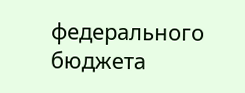федерального бюджета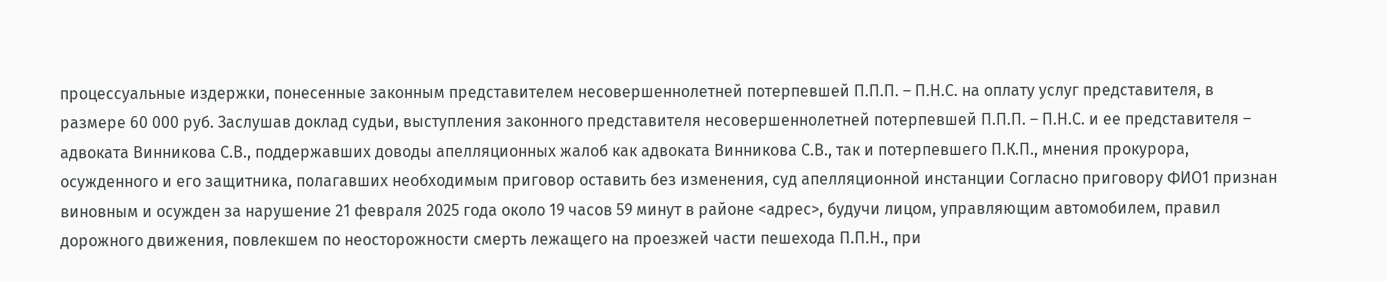процессуальные издержки, понесенные законным представителем несовершеннолетней потерпевшей П.П.П. – П.Н.С. на оплату услуг представителя, в размере 60 000 руб. Заслушав доклад судьи, выступления законного представителя несовершеннолетней потерпевшей П.П.П. – П.Н.С. и ее представителя – адвоката Винникова С.В., поддержавших доводы апелляционных жалоб как адвоката Винникова С.В., так и потерпевшего П.К.П., мнения прокурора, осужденного и его защитника, полагавших необходимым приговор оставить без изменения, суд апелляционной инстанции Согласно приговору ФИО1 признан виновным и осужден за нарушение 21 февраля 2025 года около 19 часов 59 минут в районе <адрес>, будучи лицом, управляющим автомобилем, правил дорожного движения, повлекшем по неосторожности смерть лежащего на проезжей части пешехода П.П.Н., при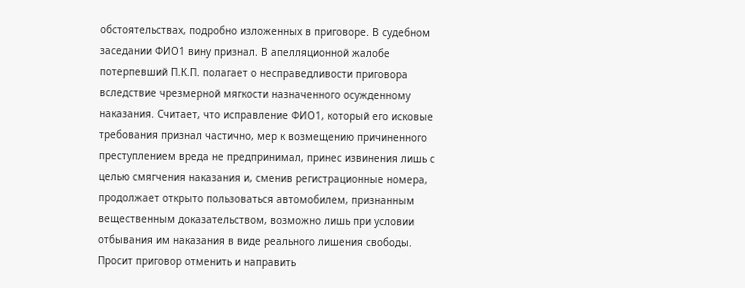обстоятельствах, подробно изложенных в приговоре. В судебном заседании ФИО1 вину признал. В апелляционной жалобе потерпевший П.К.П. полагает о несправедливости приговора вследствие чрезмерной мягкости назначенного осужденному наказания. Считает, что исправление ФИО1, который его исковые требования признал частично, мер к возмещению причиненного преступлением вреда не предпринимал, принес извинения лишь с целью смягчения наказания и, сменив регистрационные номера, продолжает открыто пользоваться автомобилем, признанным вещественным доказательством, возможно лишь при условии отбывания им наказания в виде реального лишения свободы. Просит приговор отменить и направить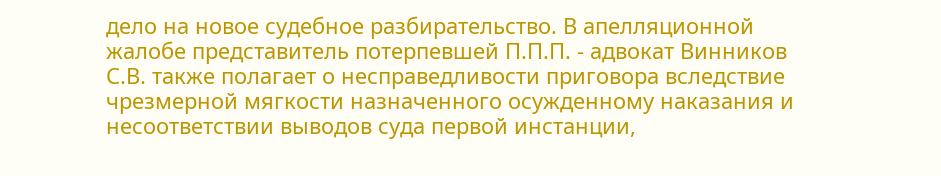дело на новое судебное разбирательство. В апелляционной жалобе представитель потерпевшей П.П.П. - адвокат Винников С.В. также полагает о несправедливости приговора вследствие чрезмерной мягкости назначенного осужденному наказания и несоответствии выводов суда первой инстанции,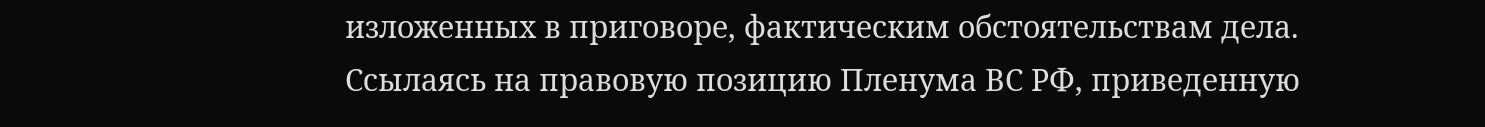изложенных в приговоре, фактическим обстоятельствам дела. Ссылаясь на правовую позицию Пленума ВС РФ, приведенную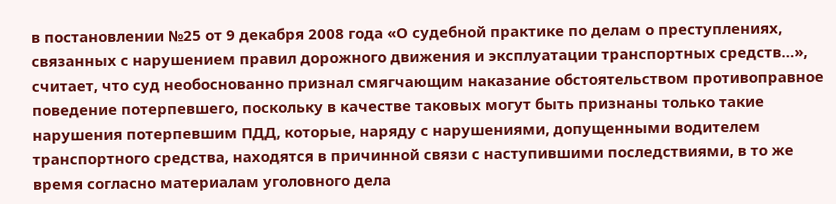в постановлении №25 от 9 декабря 2008 года «О судебной практике по делам о преступлениях, связанных с нарушением правил дорожного движения и эксплуатации транспортных средств…», считает, что суд необоснованно признал смягчающим наказание обстоятельством противоправное поведение потерпевшего, поскольку в качестве таковых могут быть признаны только такие нарушения потерпевшим ПДД, которые, наряду с нарушениями, допущенными водителем транспортного средства, находятся в причинной связи с наступившими последствиями, в то же время согласно материалам уголовного дела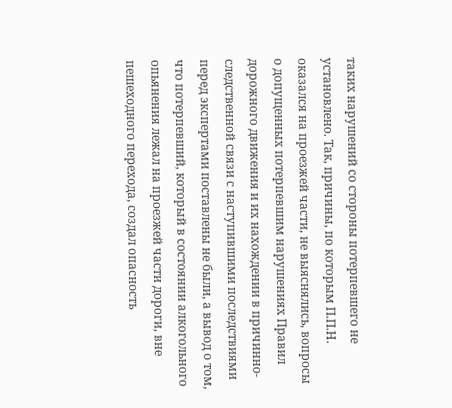таких нарушений со стороны потерпевшего не установлено. Так, причины, по которым П.П.Н. оказался на проезжей части, не выяснялись, вопросы о допущенных потерпевшим нарушениях Правил дорожного движения и их нахождении в причинно-следственной связи с наступившими последствиями перед экспертами поставлены не были, а вывод о том, что потерпевший, который в состоянии алкогольного опьянения лежал на проезжей части дороги, вне пешеходного перехода, создал опасность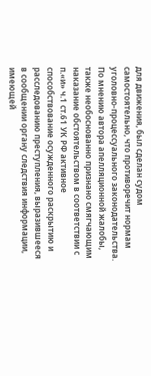для движения, был сделан судом самостоятельно, что противоречит нормам уголовно-процессуального законодательства. По мнению автора апелляционной жалобы, также необоснованно признано смягчающим наказание обстоятельством в соответствии с п.«и» ч.1 ст.61 УК РФ активное способствование осужденного раскрытию и расследованию преступления, выразившееся в сообщении органу следствия информации, имеющей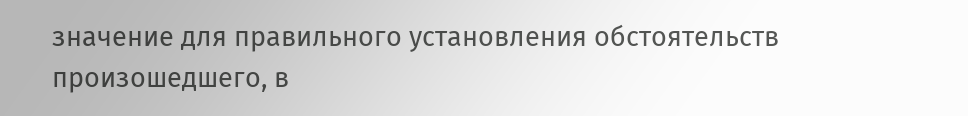значение для правильного установления обстоятельств произошедшего, в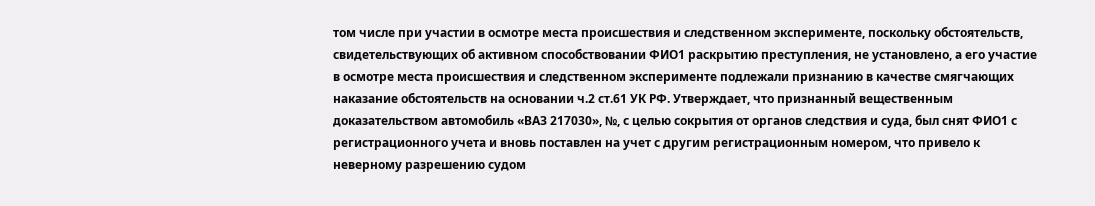том числе при участии в осмотре места происшествия и следственном эксперименте, поскольку обстоятельств, свидетельствующих об активном способствовании ФИО1 раскрытию преступления, не установлено, а его участие в осмотре места происшествия и следственном эксперименте подлежали признанию в качестве смягчающих наказание обстоятельств на основании ч.2 ст.61 УК РФ. Утверждает, что признанный вещественным доказательством автомобиль «ВАЗ 217030», №, с целью сокрытия от органов следствия и суда, был снят ФИО1 с регистрационного учета и вновь поставлен на учет с другим регистрационным номером, что привело к неверному разрешению судом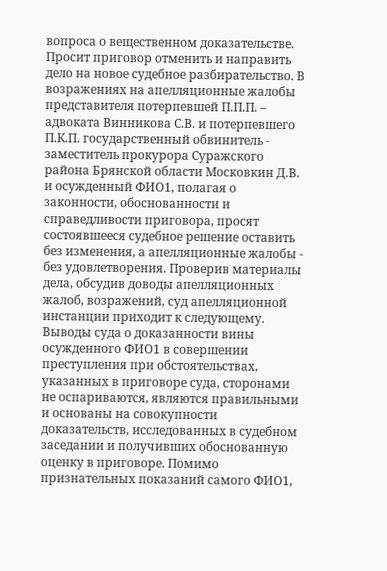вопроса о вещественном доказательстве. Просит приговор отменить и направить дело на новое судебное разбирательство. В возражениях на апелляционные жалобы представителя потерпевшей П.П.П. – адвоката Винникова С.В. и потерпевшего П.К.П. государственный обвинитель - заместитель прокурора Суражского района Брянской области Московкин Д.В. и осужденный ФИО1, полагая о законности, обоснованности и справедливости приговора, просят состоявшееся судебное решение оставить без изменения, а апелляционные жалобы - без удовлетворения. Проверив материалы дела, обсудив доводы апелляционных жалоб, возражений, суд апелляционной инстанции приходит к следующему. Выводы суда о доказанности вины осужденного ФИО1 в совершении преступления при обстоятельствах, указанных в приговоре суда, сторонами не оспариваются, являются правильными и основаны на совокупности доказательств, исследованных в судебном заседании и получивших обоснованную оценку в приговоре. Помимо признательных показаний самого ФИО1,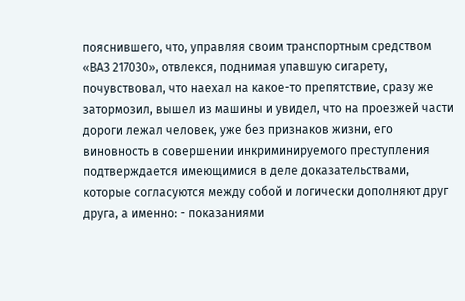пояснившего, что, управляя своим транспортным средством «ВАЗ 217030», отвлекся, поднимая упавшую сигарету, почувствовал, что наехал на какое-то препятствие, сразу же затормозил, вышел из машины и увидел, что на проезжей части дороги лежал человек, уже без признаков жизни, его виновность в совершении инкриминируемого преступления подтверждается имеющимися в деле доказательствами, которые согласуются между собой и логически дополняют друг друга, а именно: - показаниями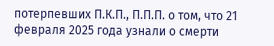потерпевших П.К.П., П.П.П. о том, что 21 февраля 2025 года узнали о смерти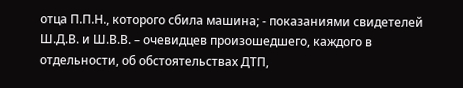отца П.П.Н., которого сбила машина; - показаниями свидетелей Ш.Д.В. и Ш.В.В. – очевидцев произошедшего, каждого в отдельности, об обстоятельствах ДТП,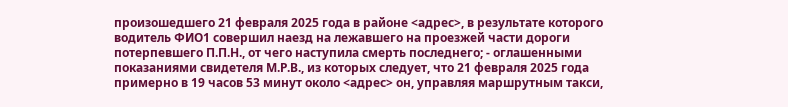произошедшего 21 февраля 2025 года в районе <адрес>, в результате которого водитель ФИО1 совершил наезд на лежавшего на проезжей части дороги потерпевшего П.П.Н., от чего наступила смерть последнего; - оглашенными показаниями свидетеля М.Р.В., из которых следует, что 21 февраля 2025 года примерно в 19 часов 53 минут около <адрес> он, управляя маршрутным такси,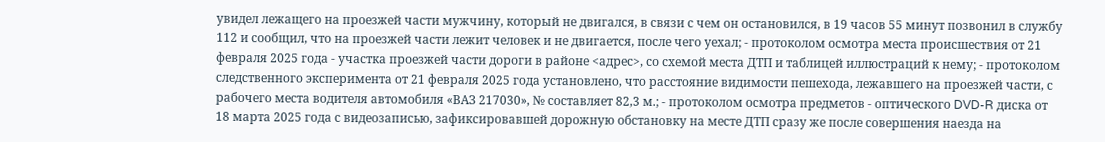увидел лежащего на проезжей части мужчину, который не двигался, в связи с чем он остановился, в 19 часов 55 минут позвонил в службу 112 и сообщил, что на проезжей части лежит человек и не двигается, после чего уехал; - протоколом осмотра места происшествия от 21 февраля 2025 года - участка проезжей части дороги в районе <адрес>, со схемой места ДТП и таблицей иллюстраций к нему; - протоколом следственного эксперимента от 21 февраля 2025 года установлено, что расстояние видимости пешехода, лежавшего на проезжей части, с рабочего места водителя автомобиля «ВАЗ 217030», № составляет 82,3 м.; - протоколом осмотра предметов - оптического DVD-R диска от 18 марта 2025 года с видеозаписью, зафиксировавшей дорожную обстановку на месте ДТП сразу же после совершения наезда на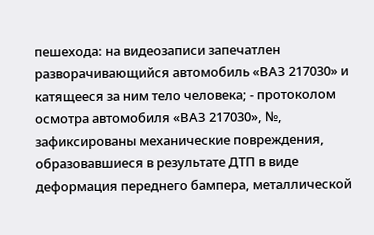пешехода: на видеозаписи запечатлен разворачивающийся автомобиль «ВАЗ 217030» и катящееся за ним тело человека; - протоколом осмотра автомобиля «ВАЗ 217030», №, зафиксированы механические повреждения, образовавшиеся в результате ДТП в виде деформация переднего бампера, металлической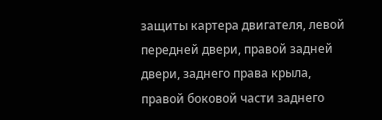защиты картера двигателя, левой передней двери, правой задней двери, заднего права крыла, правой боковой части заднего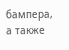бампера, а также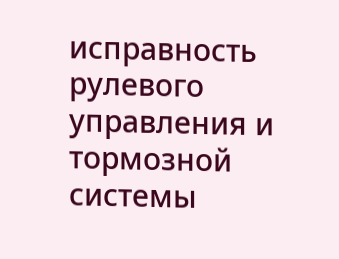исправность рулевого управления и тормозной системы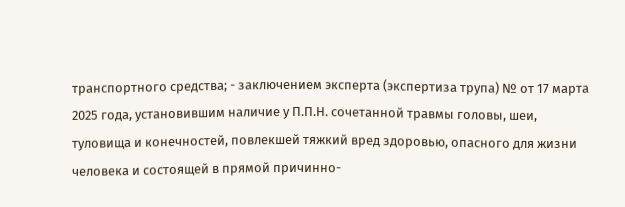транспортного средства; - заключением эксперта (экспертиза трупа) № от 17 марта 2025 года, установившим наличие у П.П.Н. сочетанной травмы головы, шеи, туловища и конечностей, повлекшей тяжкий вред здоровью, опасного для жизни человека и состоящей в прямой причинно-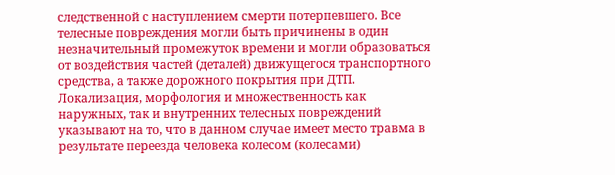следственной с наступлением смерти потерпевшего. Все телесные повреждения могли быть причинены в один незначительный промежуток времени и могли образоваться от воздействия частей (деталей) движущегося транспортного средства, а также дорожного покрытия при ДТП. Локализация, морфология и множественность как наружных, так и внутренних телесных повреждений указывают на то, что в данном случае имеет место травма в результате переезда человека колесом (колесами)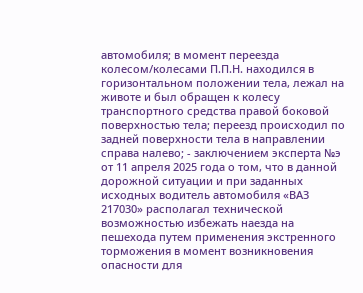автомобиля; в момент переезда колесом/колесами П.П.Н. находился в горизонтальном положении тела, лежал на животе и был обращен к колесу транспортного средства правой боковой поверхностью тела; переезд происходил по задней поверхности тела в направлении справа налево; - заключением эксперта №э от 11 апреля 2025 года о том, что в данной дорожной ситуации и при заданных исходных водитель автомобиля «ВАЗ 217030» располагал технической возможностью избежать наезда на пешехода путем применения экстренного торможения в момент возникновения опасности для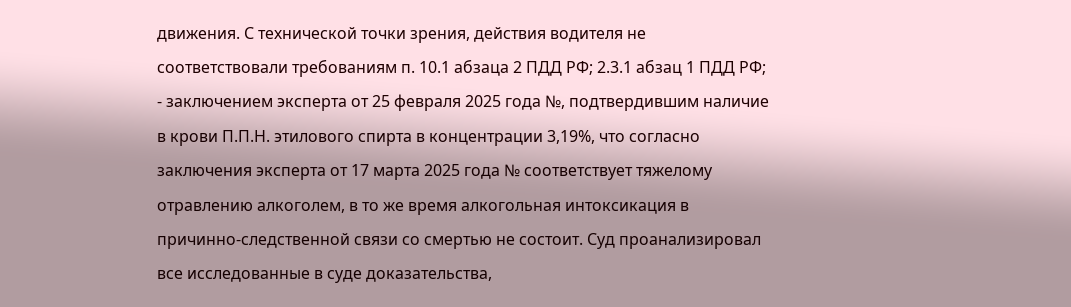движения. С технической точки зрения, действия водителя не соответствовали требованиям п. 10.1 абзаца 2 ПДД РФ; 2.3.1 абзац 1 ПДД РФ; - заключением эксперта от 25 февраля 2025 года №, подтвердившим наличие в крови П.П.Н. этилового спирта в концентрации 3,19%, что согласно заключения эксперта от 17 марта 2025 года № соответствует тяжелому отравлению алкоголем, в то же время алкогольная интоксикация в причинно-следственной связи со смертью не состоит. Суд проанализировал все исследованные в суде доказательства,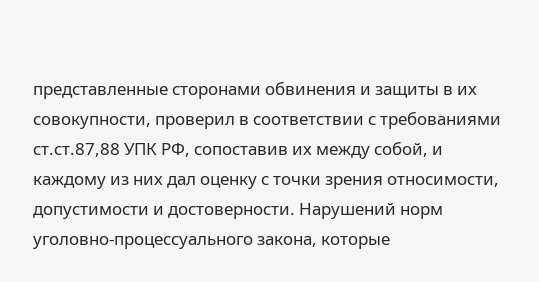представленные сторонами обвинения и защиты в их совокупности, проверил в соответствии с требованиями ст.ст.87,88 УПК РФ, сопоставив их между собой, и каждому из них дал оценку с точки зрения относимости, допустимости и достоверности. Нарушений норм уголовно-процессуального закона, которые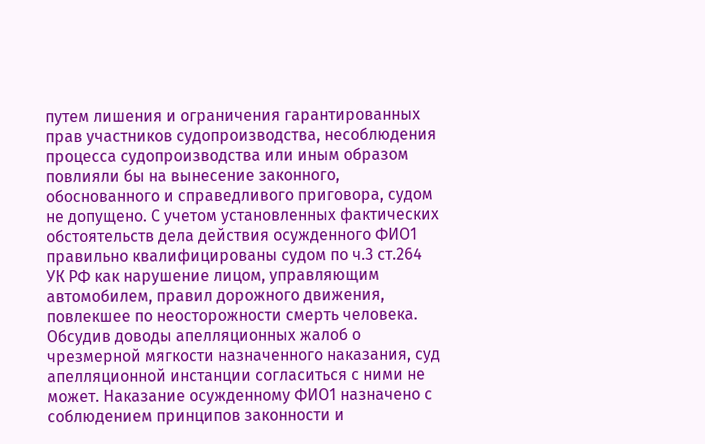путем лишения и ограничения гарантированных прав участников судопроизводства, несоблюдения процесса судопроизводства или иным образом повлияли бы на вынесение законного, обоснованного и справедливого приговора, судом не допущено. С учетом установленных фактических обстоятельств дела действия осужденного ФИО1 правильно квалифицированы судом по ч.3 ст.264 УК РФ как нарушение лицом, управляющим автомобилем, правил дорожного движения, повлекшее по неосторожности смерть человека. Обсудив доводы апелляционных жалоб о чрезмерной мягкости назначенного наказания, суд апелляционной инстанции согласиться с ними не может. Наказание осужденному ФИО1 назначено с соблюдением принципов законности и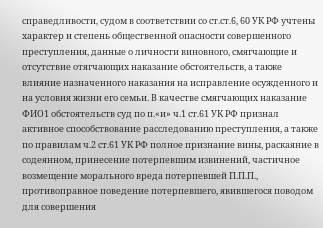справедливости, судом в соответствии со ст.ст.6, 60 УК РФ учтены характер и степень общественной опасности совершенного преступления, данные о личности виновного, смягчающие и отсутствие отягчающих наказание обстоятельств, а также влияние назначенного наказания на исправление осужденного и на условия жизни его семьи. В качестве смягчающих наказание ФИО1 обстоятельств суд по п.«и» ч.1 ст.61 УК РФ признал активное способствование расследованию преступления, а также по правилам ч.2 ст.61 УК РФ полное признание вины, раскаяние в содеянном, принесение потерпевшим извинений, частичное возмещение морального вреда потерпевшей П.П.П., противоправное поведение потерпевшего, явившегося поводом для совершения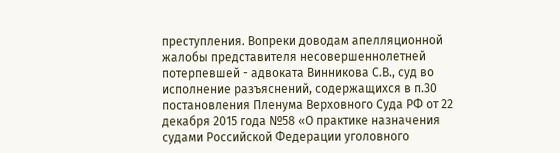преступления. Вопреки доводам апелляционной жалобы представителя несовершеннолетней потерпевшей - адвоката Винникова С.В., суд во исполнение разъяснений, содержащихся в п.30 постановления Пленума Верховного Суда РФ от 22 декабря 2015 года №58 «О практике назначения судами Российской Федерации уголовного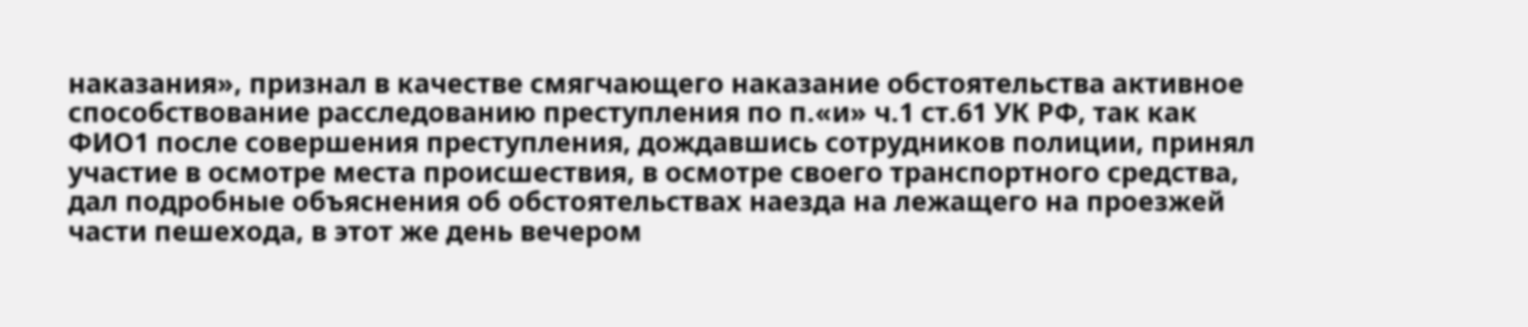наказания», признал в качестве смягчающего наказание обстоятельства активное способствование расследованию преступления по п.«и» ч.1 ст.61 УК РФ, так как ФИО1 после совершения преступления, дождавшись сотрудников полиции, принял участие в осмотре места происшествия, в осмотре своего транспортного средства, дал подробные объяснения об обстоятельствах наезда на лежащего на проезжей части пешехода, в этот же день вечером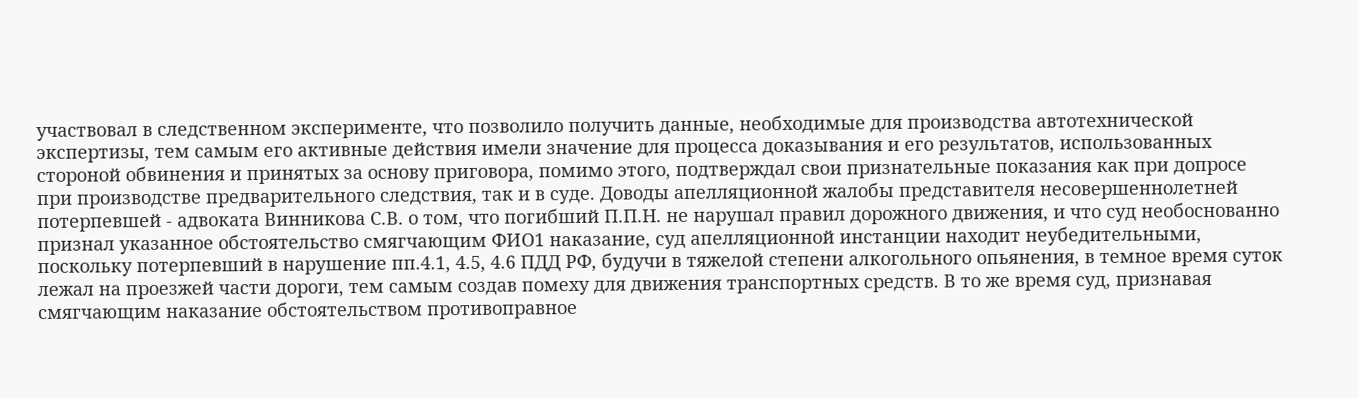участвовал в следственном эксперименте, что позволило получить данные, необходимые для производства автотехнической экспертизы, тем самым его активные действия имели значение для процесса доказывания и его результатов, использованных стороной обвинения и принятых за основу приговора, помимо этого, подтверждал свои признательные показания как при допросе при производстве предварительного следствия, так и в суде. Доводы апелляционной жалобы представителя несовершеннолетней потерпевшей - адвоката Винникова С.В. о том, что погибший П.П.Н. не нарушал правил дорожного движения, и что суд необоснованно признал указанное обстоятельство смягчающим ФИО1 наказание, суд апелляционной инстанции находит неубедительными, поскольку потерпевший в нарушение пп.4.1, 4.5, 4.6 ПДД РФ, будучи в тяжелой степени алкогольного опьянения, в темное время суток лежал на проезжей части дороги, тем самым создав помеху для движения транспортных средств. В то же время суд, признавая смягчающим наказание обстоятельством противоправное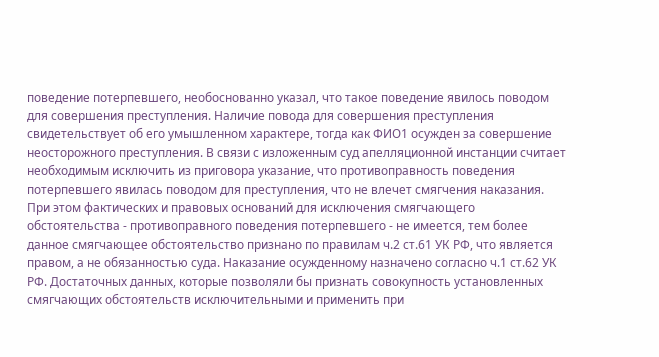поведение потерпевшего, необоснованно указал, что такое поведение явилось поводом для совершения преступления. Наличие повода для совершения преступления свидетельствует об его умышленном характере, тогда как ФИО1 осужден за совершение неосторожного преступления. В связи с изложенным суд апелляционной инстанции считает необходимым исключить из приговора указание, что противоправность поведения потерпевшего явилась поводом для преступления, что не влечет смягчения наказания. При этом фактических и правовых оснований для исключения смягчающего обстоятельства - противоправного поведения потерпевшего - не имеется, тем более данное смягчающее обстоятельство признано по правилам ч.2 ст.61 УК РФ, что является правом, а не обязанностью суда. Наказание осужденному назначено согласно ч.1 ст.62 УК РФ. Достаточных данных, которые позволяли бы признать совокупность установленных смягчающих обстоятельств исключительными и применить при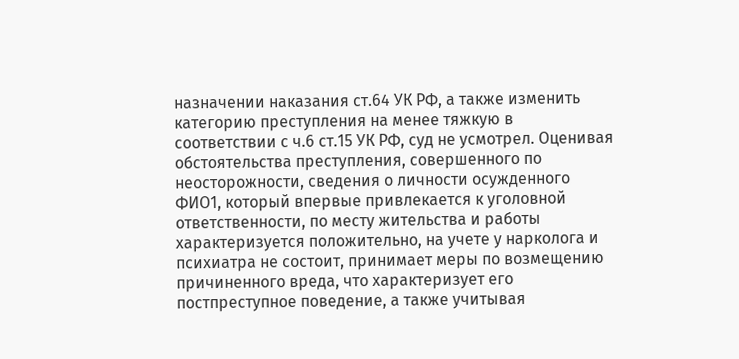назначении наказания ст.64 УК РФ, а также изменить категорию преступления на менее тяжкую в соответствии с ч.6 ст.15 УК РФ, суд не усмотрел. Оценивая обстоятельства преступления, совершенного по неосторожности, сведения о личности осужденного ФИО1, который впервые привлекается к уголовной ответственности, по месту жительства и работы характеризуется положительно, на учете у нарколога и психиатра не состоит, принимает меры по возмещению причиненного вреда, что характеризует его постпреступное поведение, а также учитывая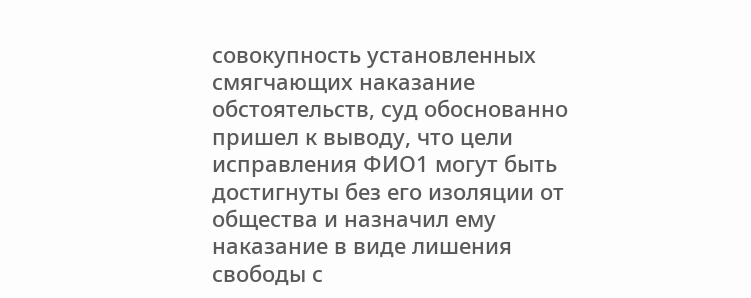совокупность установленных смягчающих наказание обстоятельств, суд обоснованно пришел к выводу, что цели исправления ФИО1 могут быть достигнуты без его изоляции от общества и назначил ему наказание в виде лишения свободы с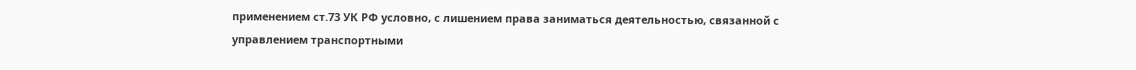применением ст.73 УК РФ условно, с лишением права заниматься деятельностью, связанной с управлением транспортными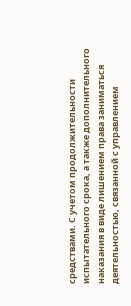средствами. С учетом продолжительности испытательного срока, а также дополнительного наказания в виде лишением права заниматься деятельностью, связанной с управлением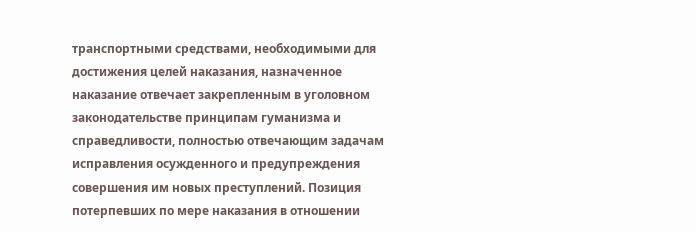транспортными средствами, необходимыми для достижения целей наказания, назначенное наказание отвечает закрепленным в уголовном законодательстве принципам гуманизма и справедливости, полностью отвечающим задачам исправления осужденного и предупреждения совершения им новых преступлений. Позиция потерпевших по мере наказания в отношении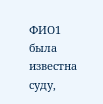ФИО1 была известна суду,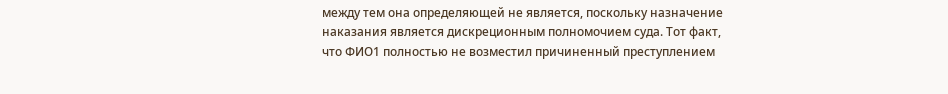между тем она определяющей не является, поскольку назначение наказания является дискреционным полномочием суда. Тот факт, что ФИО1 полностью не возместил причиненный преступлением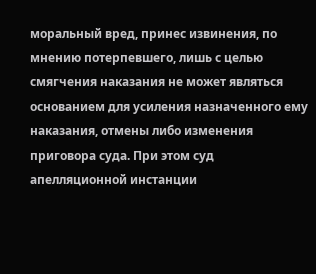моральный вред, принес извинения, по мнению потерпевшего, лишь с целью смягчения наказания не может являться основанием для усиления назначенного ему наказания, отмены либо изменения приговора суда. При этом суд апелляционной инстанции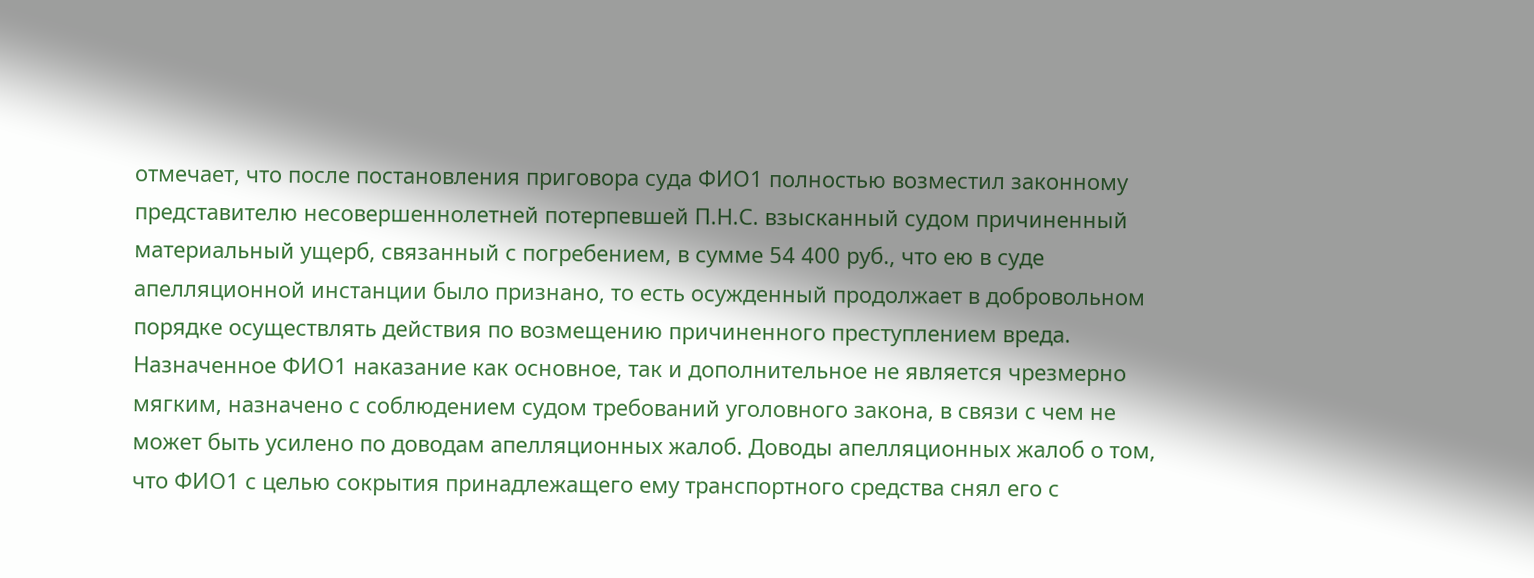отмечает, что после постановления приговора суда ФИО1 полностью возместил законному представителю несовершеннолетней потерпевшей П.Н.С. взысканный судом причиненный материальный ущерб, связанный с погребением, в сумме 54 400 руб., что ею в суде апелляционной инстанции было признано, то есть осужденный продолжает в добровольном порядке осуществлять действия по возмещению причиненного преступлением вреда. Назначенное ФИО1 наказание как основное, так и дополнительное не является чрезмерно мягким, назначено с соблюдением судом требований уголовного закона, в связи с чем не может быть усилено по доводам апелляционных жалоб. Доводы апелляционных жалоб о том, что ФИО1 с целью сокрытия принадлежащего ему транспортного средства снял его с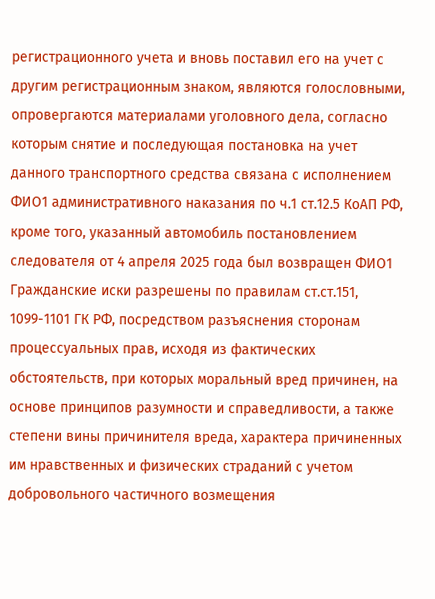регистрационного учета и вновь поставил его на учет с другим регистрационным знаком, являются голословными, опровергаются материалами уголовного дела, согласно которым снятие и последующая постановка на учет данного транспортного средства связана с исполнением ФИО1 административного наказания по ч.1 ст.12.5 КоАП РФ, кроме того, указанный автомобиль постановлением следователя от 4 апреля 2025 года был возвращен ФИО1 Гражданские иски разрешены по правилам ст.ст.151, 1099-1101 ГК РФ, посредством разъяснения сторонам процессуальных прав, исходя из фактических обстоятельств, при которых моральный вред причинен, на основе принципов разумности и справедливости, а также степени вины причинителя вреда, характера причиненных им нравственных и физических страданий с учетом добровольного частичного возмещения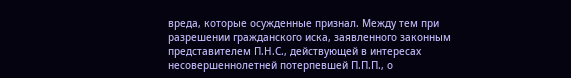вреда, которые осужденные признал. Между тем при разрешении гражданского иска, заявленного законным представителем П.Н.С., действующей в интересах несовершеннолетней потерпевшей П.П.П., о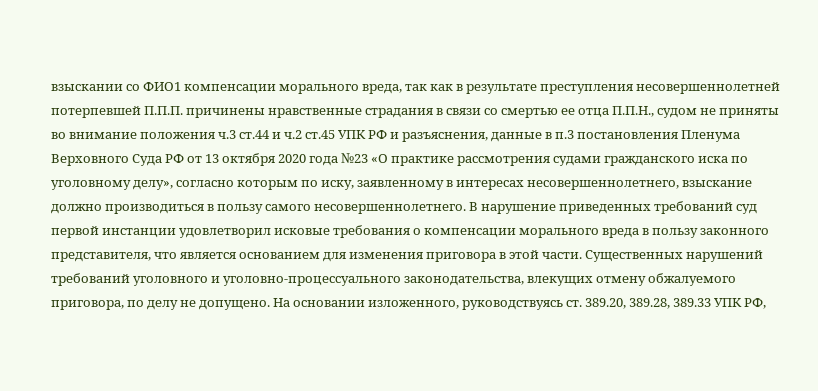взыскании со ФИО1 компенсации морального вреда, так как в результате преступления несовершеннолетней потерпевшей П.П.П. причинены нравственные страдания в связи со смертью ее отца П.П.Н., судом не приняты во внимание положения ч.3 ст.44 и ч.2 ст.45 УПК РФ и разъяснения, данные в п.3 постановления Пленума Верховного Суда РФ от 13 октября 2020 года №23 «О практике рассмотрения судами гражданского иска по уголовному делу», согласно которым по иску, заявленному в интересах несовершеннолетнего, взыскание должно производиться в пользу самого несовершеннолетнего. В нарушение приведенных требований суд первой инстанции удовлетворил исковые требования о компенсации морального вреда в пользу законного представителя, что является основанием для изменения приговора в этой части. Существенных нарушений требований уголовного и уголовно-процессуального законодательства, влекущих отмену обжалуемого приговора, по делу не допущено. На основании изложенного, руководствуясь ст. 389.20, 389.28, 389.33 УПК РФ,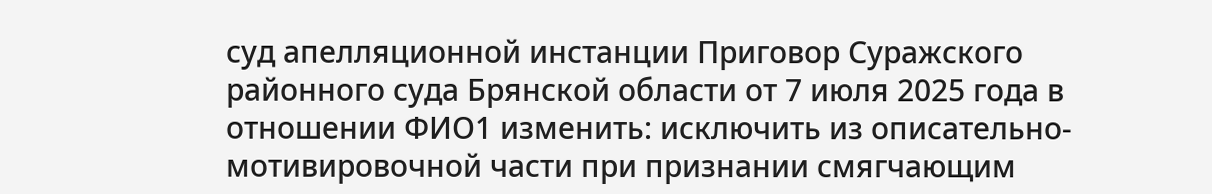суд апелляционной инстанции Приговор Суражского районного суда Брянской области от 7 июля 2025 года в отношении ФИО1 изменить: исключить из описательно-мотивировочной части при признании смягчающим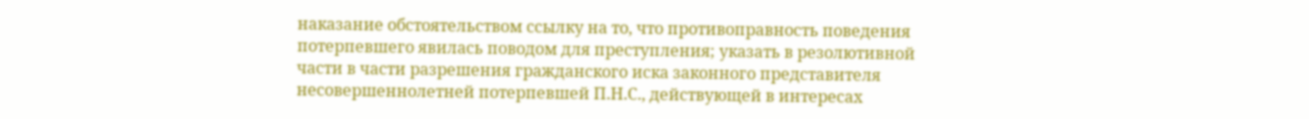наказание обстоятельством ссылку на то, что противоправность поведения потерпевшего явилась поводом для преступления; указать в резолютивной части в части разрешения гражданского иска законного представителя несовершеннолетней потерпевшей П.Н.С., действующей в интересах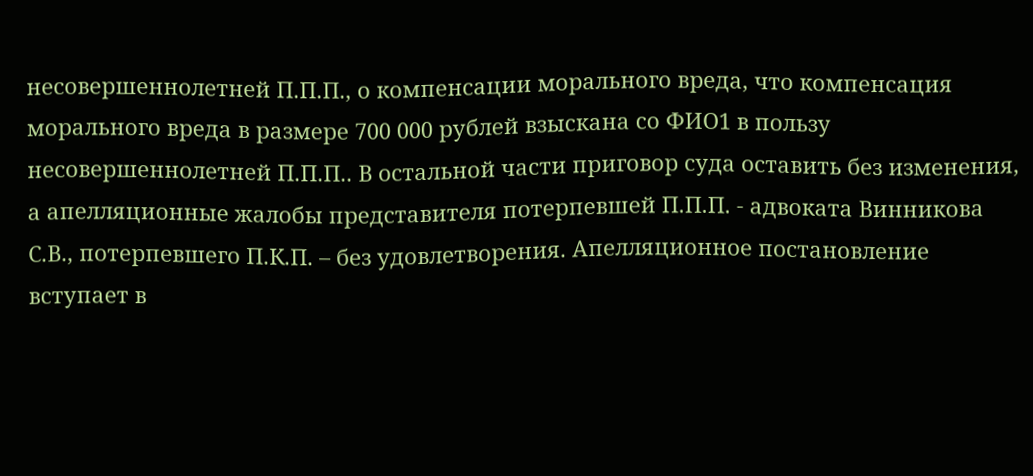несовершеннолетней П.П.П., о компенсации морального вреда, что компенсация морального вреда в размере 700 000 рублей взыскана со ФИО1 в пользу несовершеннолетней П.П.П.. В остальной части приговор суда оставить без изменения, а апелляционные жалобы представителя потерпевшей П.П.П. - адвоката Винникова С.В., потерпевшего П.К.П. – без удовлетворения. Апелляционное постановление вступает в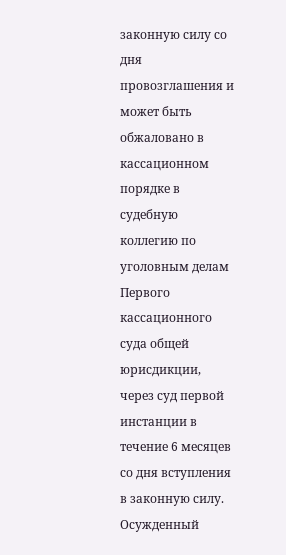законную силу со дня провозглашения и может быть обжаловано в кассационном порядке в судебную коллегию по уголовным делам Первого кассационного суда общей юрисдикции, через суд первой инстанции в течение 6 месяцев со дня вступления в законную силу. Осужденный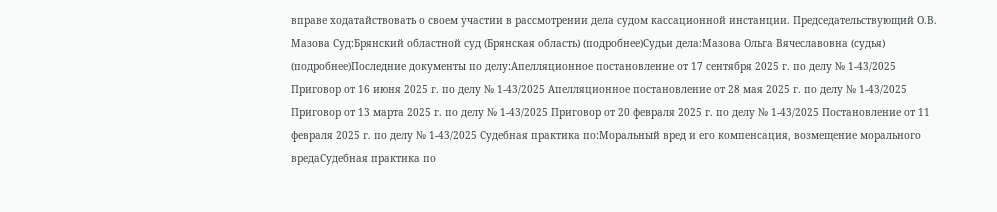вправе ходатайствовать о своем участии в рассмотрении дела судом кассационной инстанции. Председательствующий О.В. Мазова Суд:Брянский областной суд (Брянская область) (подробнее)Судьи дела:Мазова Ольга Вячеславовна (судья) (подробнее)Последние документы по делу:Апелляционное постановление от 17 сентября 2025 г. по делу № 1-43/2025 Приговор от 16 июня 2025 г. по делу № 1-43/2025 Апелляционное постановление от 28 мая 2025 г. по делу № 1-43/2025 Приговор от 13 марта 2025 г. по делу № 1-43/2025 Приговор от 20 февраля 2025 г. по делу № 1-43/2025 Постановление от 11 февраля 2025 г. по делу № 1-43/2025 Судебная практика по:Моральный вред и его компенсация, возмещение морального вредаСудебная практика по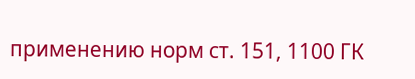применению норм ст. 151, 1100 ГК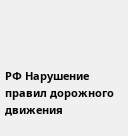РФ Нарушение правил дорожного движения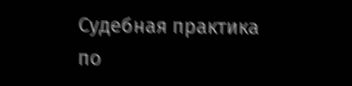Судебная практика по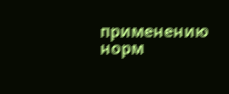применению норм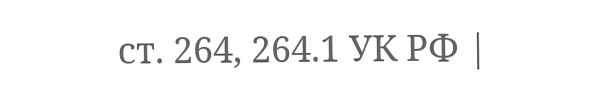ст. 264, 264.1 УК РФ |